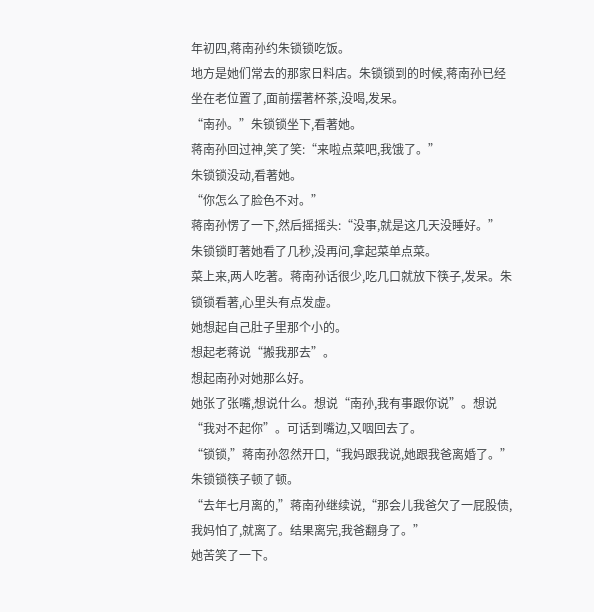年初四,蒋南孙约朱锁锁吃饭。
地方是她们常去的那家日料店。朱锁锁到的时候,蒋南孙已经坐在老位置了,面前摆著杯茶,没喝,发呆。
“南孙。”朱锁锁坐下,看著她。
蒋南孙回过神,笑了笑:“来啦点菜吧,我饿了。”
朱锁锁没动,看著她。
“你怎么了脸色不对。”
蒋南孙愣了一下,然后摇摇头:“没事,就是这几天没睡好。”
朱锁锁盯著她看了几秒,没再问,拿起菜单点菜。
菜上来,两人吃著。蒋南孙话很少,吃几口就放下筷子,发呆。朱锁锁看著,心里头有点发虚。
她想起自己肚子里那个小的。
想起老蒋说“搬我那去”。
想起南孙对她那么好。
她张了张嘴,想说什么。想说“南孙,我有事跟你说”。想说“我对不起你”。可话到嘴边,又咽回去了。
“锁锁,”蒋南孙忽然开口,“我妈跟我说,她跟我爸离婚了。”
朱锁锁筷子顿了顿。
“去年七月离的,”蒋南孙继续说,“那会儿我爸欠了一屁股债,我妈怕了,就离了。结果离完,我爸翻身了。”
她苦笑了一下。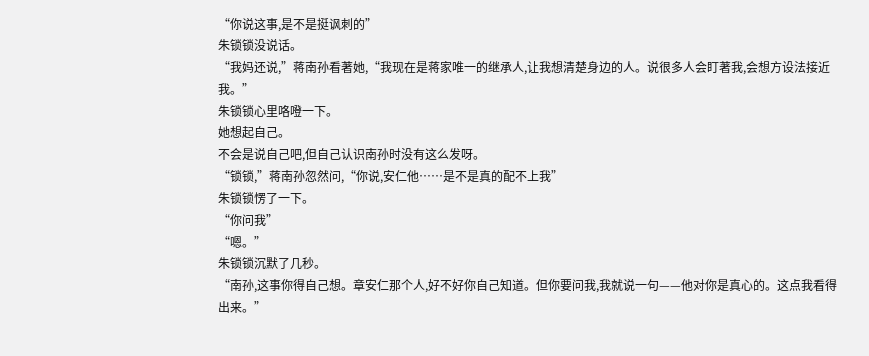“你说这事,是不是挺讽刺的”
朱锁锁没说话。
“我妈还说,”蒋南孙看著她,“我现在是蒋家唯一的继承人,让我想清楚身边的人。说很多人会盯著我,会想方设法接近我。”
朱锁锁心里咯噔一下。
她想起自己。
不会是说自己吧,但自己认识南孙时没有这么发呀。
“锁锁,”蒋南孙忽然问,“你说,安仁他……是不是真的配不上我”
朱锁锁愣了一下。
“你问我”
“嗯。”
朱锁锁沉默了几秒。
“南孙,这事你得自己想。章安仁那个人,好不好你自己知道。但你要问我,我就说一句——他对你是真心的。这点我看得出来。”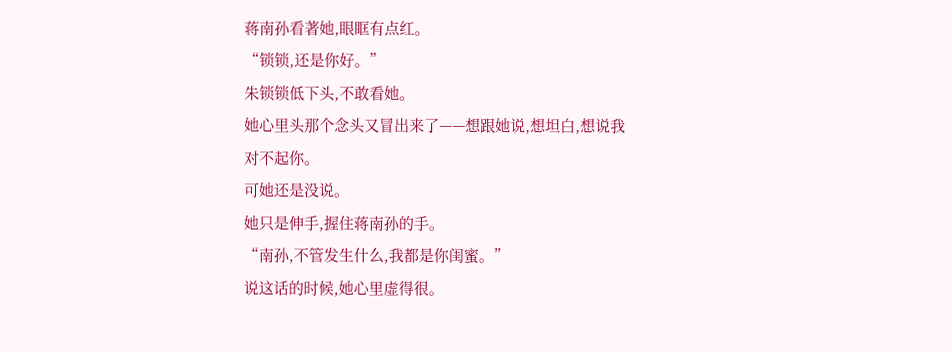蒋南孙看著她,眼眶有点红。
“锁锁,还是你好。”
朱锁锁低下头,不敢看她。
她心里头那个念头又冒出来了——想跟她说,想坦白,想说我对不起你。
可她还是没说。
她只是伸手,握住蒋南孙的手。
“南孙,不管发生什么,我都是你闺蜜。”
说这话的时候,她心里虚得很。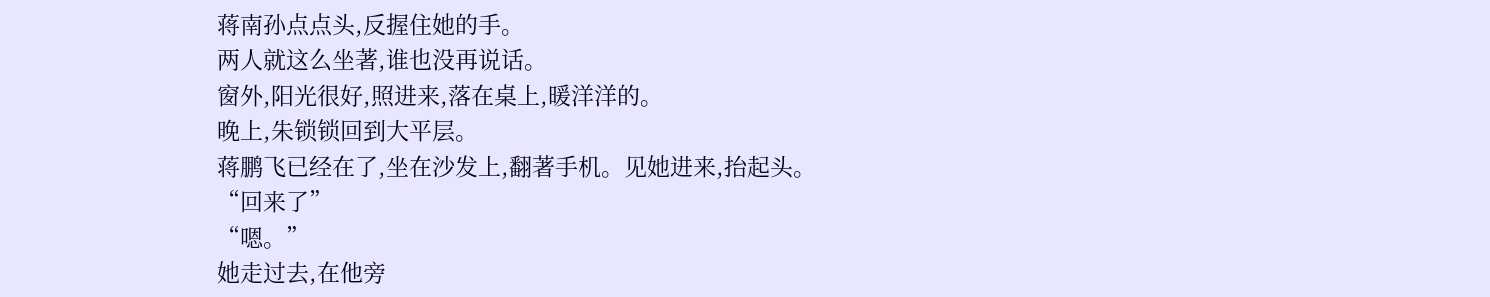蒋南孙点点头,反握住她的手。
两人就这么坐著,谁也没再说话。
窗外,阳光很好,照进来,落在桌上,暖洋洋的。
晚上,朱锁锁回到大平层。
蒋鹏飞已经在了,坐在沙发上,翻著手机。见她进来,抬起头。
“回来了”
“嗯。”
她走过去,在他旁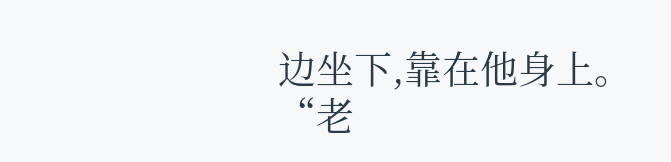边坐下,靠在他身上。
“老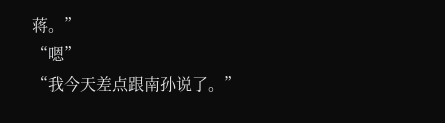蒋。”
“嗯”
“我今天差点跟南孙说了。”